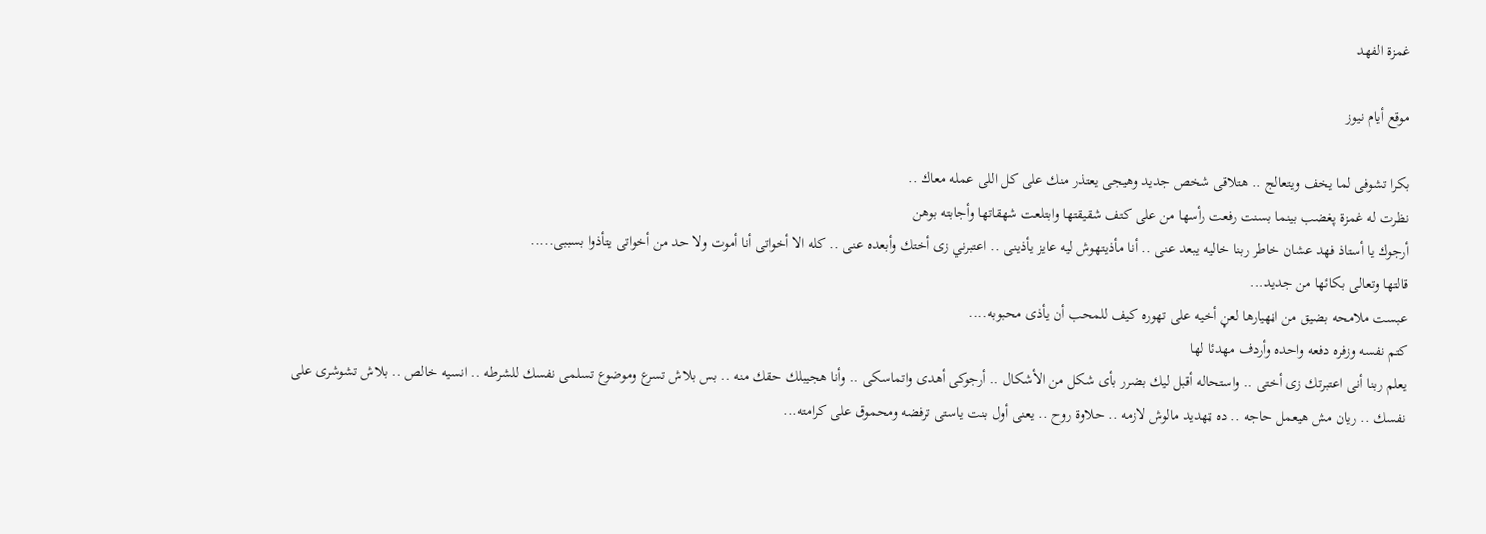غمزة الفهد

موقع أيام نيوز

بكرا تشوفى لما يخف ويتعالج .. هتلاقى شخص جديد وهيجى يعتذر منك على كل اللى عمله معاك ..
نظرت له غمزة پغضب بينما بسنت رفعت رأسها من على كتف شقيقتها وابتلعت شهقاتها وأجابته بوهن
أرجوك يا أستاذ فهد عشان خاطر ربنا خاليه يبعد عنى .. أنا مأذيتهوش ليه عايز يأذينى .. اعتبرني زى أختك وأبعده عنى .. كله الا أخواتى أنا أموت ولا حد من أخواتى يتأذوا بسببى.....
قالتها وتعالى بكائها من جديد...
عبست ملامحه بضيق من اڼهيارها لعڼ أخيه على تهوره كيف للمحب أن يأذى محبوبه....
كتم نفسه وزفره دفعه واحده وأردف مهدئا لها
يعلم ربنا أنى اعتبرتك زى أختى .. واستحاله أقبل ليك بضرر بأى شكل من الأشكال .. أرجوكى أهدى واتماسكى .. وأنا هجيبلك حقك منه .. بس بلاش تسرع وموضوع تسلمى نفسك للشرطه .. انسيه خالص .. بلاش تشوشرى على نفسك .. ريان مش هيعمل حاجه .. ده ټهديد مالوش لازمه .. حلاوة روح .. يعنى أول بنت ياستى ترفضه ومحموق على كرامته...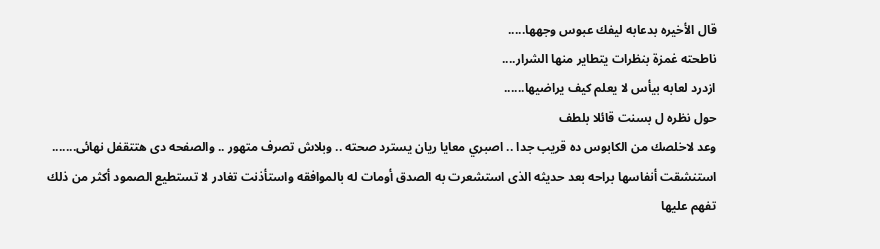قال الأخيره بدعابه ليفك عبوس وجهها.....
ناطحته غمزة بنظرات يتطاير منها الشرار....
ازدرد لعابه بيأس لا يعلم كيف يراضيها......
حول نظره ل بسنت قائلا بلطف
وعد لاخلصك من الکابوس ده قريب جدا .. اصبري معايا ريان يسترد صحته .. وبلاش تصرف متهور .. والصفحه دى هتتقفل نهائى.......
استنشقت أنفاسها براحه بعد حديثه الذى استشعرت به الصدق أومات له بالموافقه واستأذنت تغادر لا تستطيع الصمود أكثر من ذلك تفهم عليها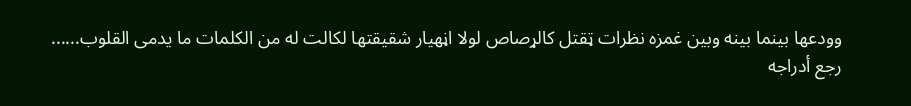وودعها بينما بينه وبين غمزه نظرات ټقتل كالړصاص لولا اڼهيار شقيقتها لكالت له من الكلمات ما يدمى القلوب......
رجع أدراجه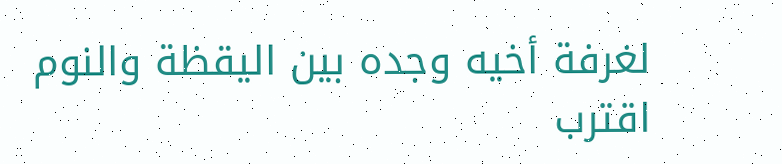لغرفة أخيه وجده بين اليقظة والنوم اقترب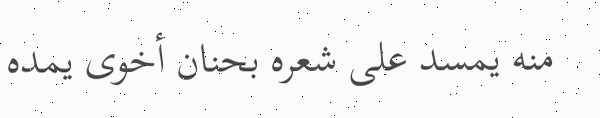منه يمسد على شعره بحنان أخوى يمده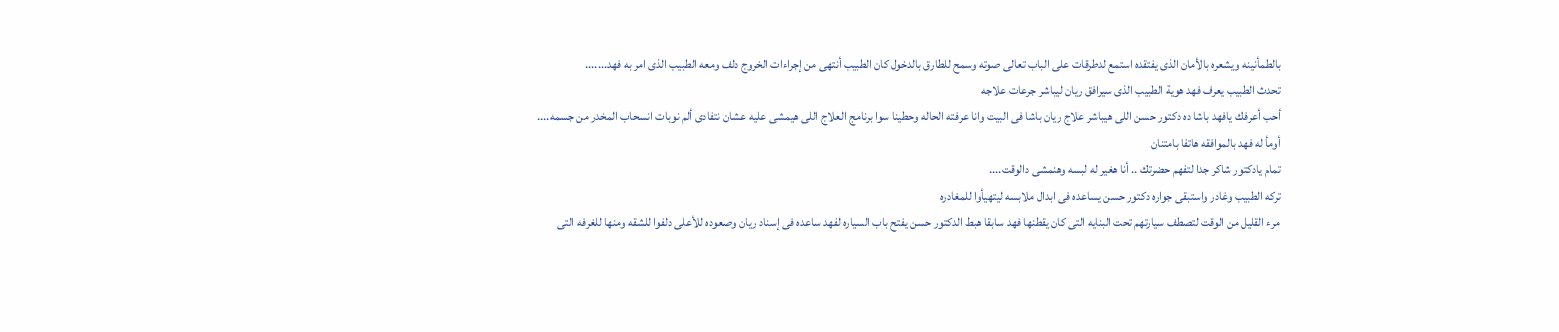بالطمأنينه ويشعره بالأمان الذى يفتقده استمع لدطرقات على الباب تعالى صوته وسمح للطارق بالدخول كان الطبيب أنتهى من إجراءات الخروج دلف ومعه الطبيب الذى امر به فهد.......
تحدث الطبيب يعرف فهد هوية الطبيب الذى سيرافق ريان ليباشر جرعات علاجه
أحب أعرفك يافهد باشا ده دكتور حسن اللى هيباشر علاج ريان باشا فى البيت وانا عرفته الحاله وحطينا سوا برنامج العلاج اللى هيمشى عليه عشان نتفادى ألم نوبات انسحاب المخدر من جسمه....
أومأ له فهد بالموافقه هاتفا بامتنان
تمام يادكتور شاكر جدا لتفهم حضرتك .. أنا هغير له لبسه وهنمشى دالوقت....
تركه الطبيب وغادر واستبقى جواره دكتور حسن يساعده فى ابدال ملابسه ليتهيأوا للمغادره
مرء القليل من الوقت لتصطف سيارتهم تحت البنايه التى كان يقطنها فهد سابقا هبط الدكتور حسن يفتح باب السياره لفهد ساعده فى إسناد ريان وصعوده للأعلى دلفوا للشقه ومنها للغرفه التى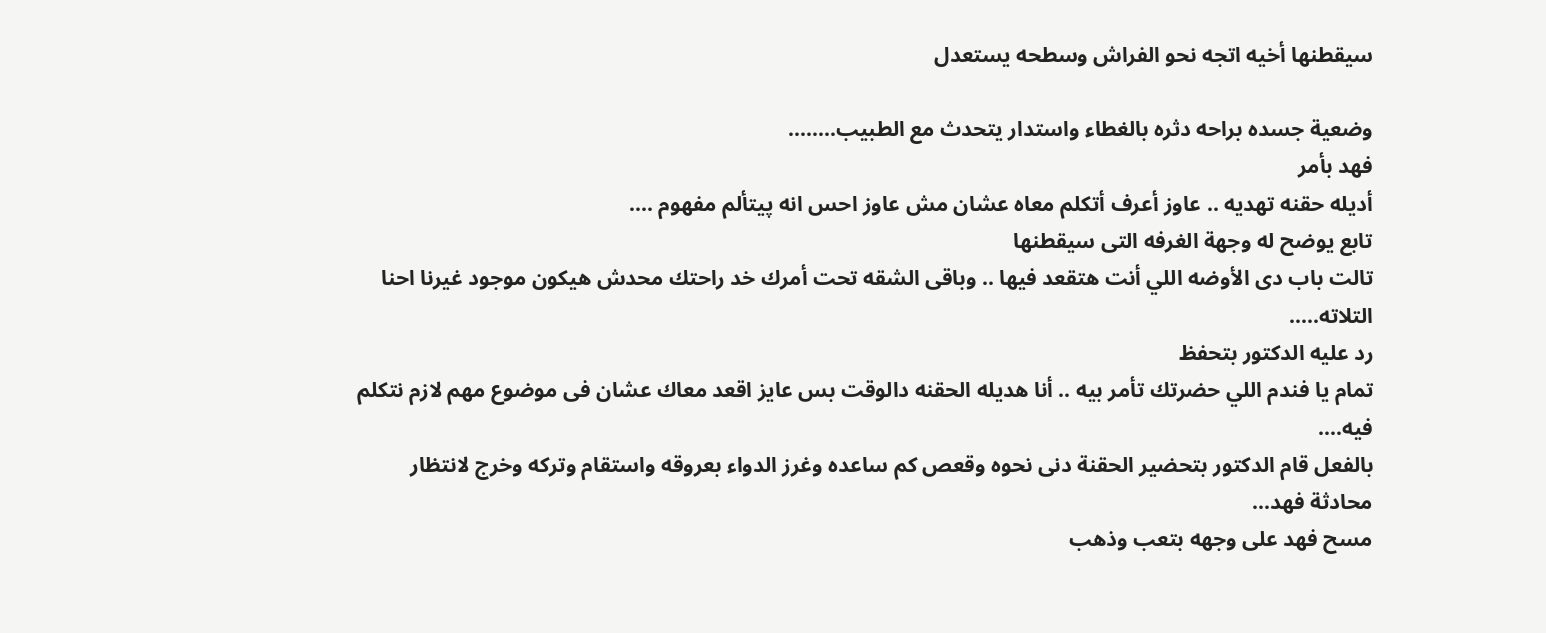سيقطنها أخيه اتجه نحو الفراش وسطحه يستعدل

وضعية جسده براحه دثره بالغطاء واستدار يتحدث مع الطبيب........
فهد بأمر
أديله حقنه تهديه .. عاوز أعرف أتكلم معاه عشان مش عاوز احس انه پيتألم مفهوم ....
تابع يوضح له وجهة الغرفه التى سيقطنها
تالت باب دى الأوضه اللي أنت هتقعد فيها .. وباقى الشقه تحت أمرك خد راحتك محدش هيكون موجود غيرنا احنا التلاته.....
رد عليه الدكتور بتحفظ
تمام يا فندم اللي حضرتك تأمر بيه .. أنا هديله الحقنه دالوقت بس عايز اقعد معاك عشان فى موضوع مهم لازم نتكلم فيه....
بالفعل قام الدكتور بتحضير الحقنة دنى نحوه وقعص كم ساعده وغرز الدواء بعروقه واستقام وتركه وخرج لانتظار محادثة فهد...
مسح فهد على وجهه بتعب وذهب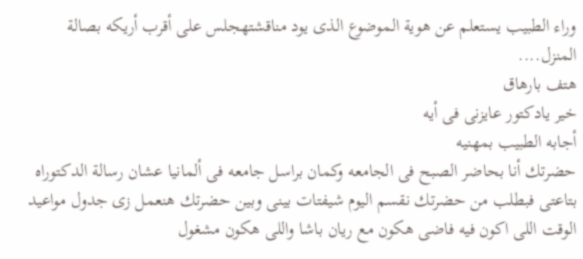وراء الطبيب يستعلم عن هوية الموضوع الذى يود مناقشتهجلس على أقرب أريكه بصالة المنزل....
هتف بارهاق
خير يادكتور عايزنى فى أيه
أجابه الطبيب بمهنيه
حضرتك أنا بحاضر الصبح فى الجامعه وكمان براسل جامعه فى ألمانيا عشان رسالة الدكتوراه بتاعتى فبطلب من حضرتك نقسم اليوم شيفتات بينى وبين حضرتك هنعمل زى جدول مواعيد الوقت اللى اكون فيه فاضى هكون مع ريان باشا واللى هكون مشغول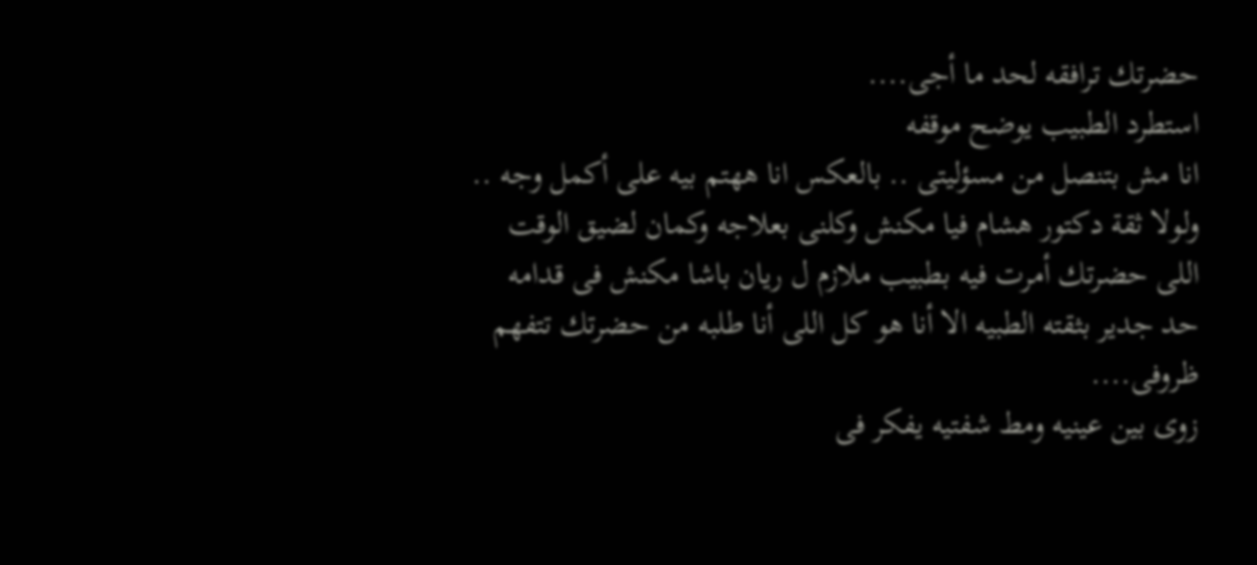حضرتك ترافقه لحد ما أجى....
استطرد الطبيب يوضح موقفه
انا مش بتنصل من مسؤليتى .. بالعكس انا ههتم بيه على أكمل وجه .. ولولا ثقة دكتور هشام فيا مكنش وكلنى بعلاجه وكمان لضيق الوقت اللى حضرتك أمرت فيه بطبيب ملازم ل ريان باشا مكنش فى قدامه حد جدير بثقته الطبيه الا أنا هو كل اللى أنا طلبه من حضرتك تتفهم ظروفى....
زوى بين عينيه ومط شفتيه يفكر فى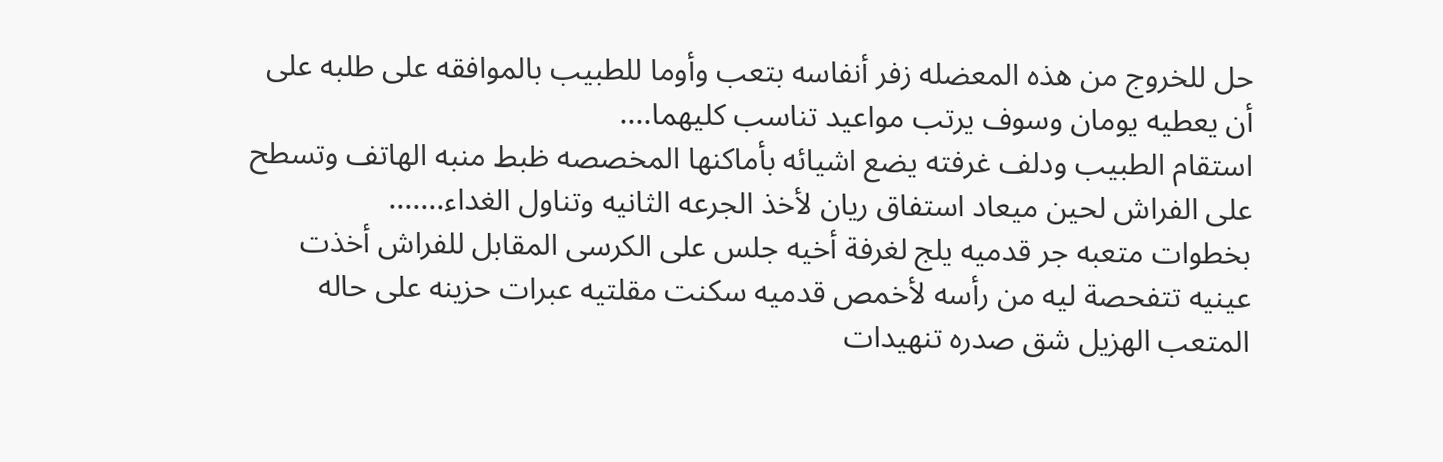حل للخروج من هذه المعضله زفر أنفاسه بتعب وأوما للطبيب بالموافقه على طلبه على أن يعطيه يومان وسوف يرتب مواعيد تناسب كليهما....
استقام الطبيب ودلف غرفته يضع اشيائه بأماكنها المخصصه ظبط منبه الهاتف وتسطح على الفراش لحين ميعاد استفاق ريان لأخذ الجرعه الثانيه وتناول الغداء.......
بخطوات متعبه جر قدميه يلج لغرفة أخيه جلس على الكرسى المقابل للفراش أخذت عينيه تتفحصة ليه من رأسه لأخمص قدميه سكنت مقلتيه عبرات حزينه على حاله المتعب الهزيل شق صدره تنهيدات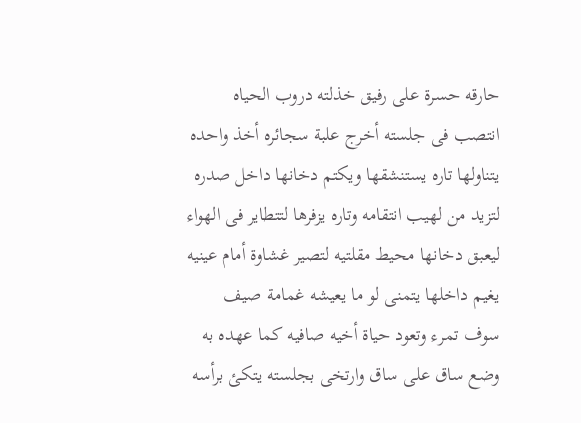حارقه حسرة على رفيق خذلته دروب الحياه انتصب فى جلسته أخرج علبة سجائره أخذ واحده يتناولها تاره يستنشقها ويكتم دخانها داخل صدره لتزيد من لهيب انتقامه وتاره يزفرها لتتطاير فى الهواء ليعبق دخانها محيط مقلتيه لتصير غشاوة أمام عينيه يغيم داخلها يتمنى لو ما يعيشه غمامة صيف سوف تمرء وتعود حياة أخيه صافيه كما عهده به وضع ساق على ساق وارتخى بجلسته يتكئ برأسه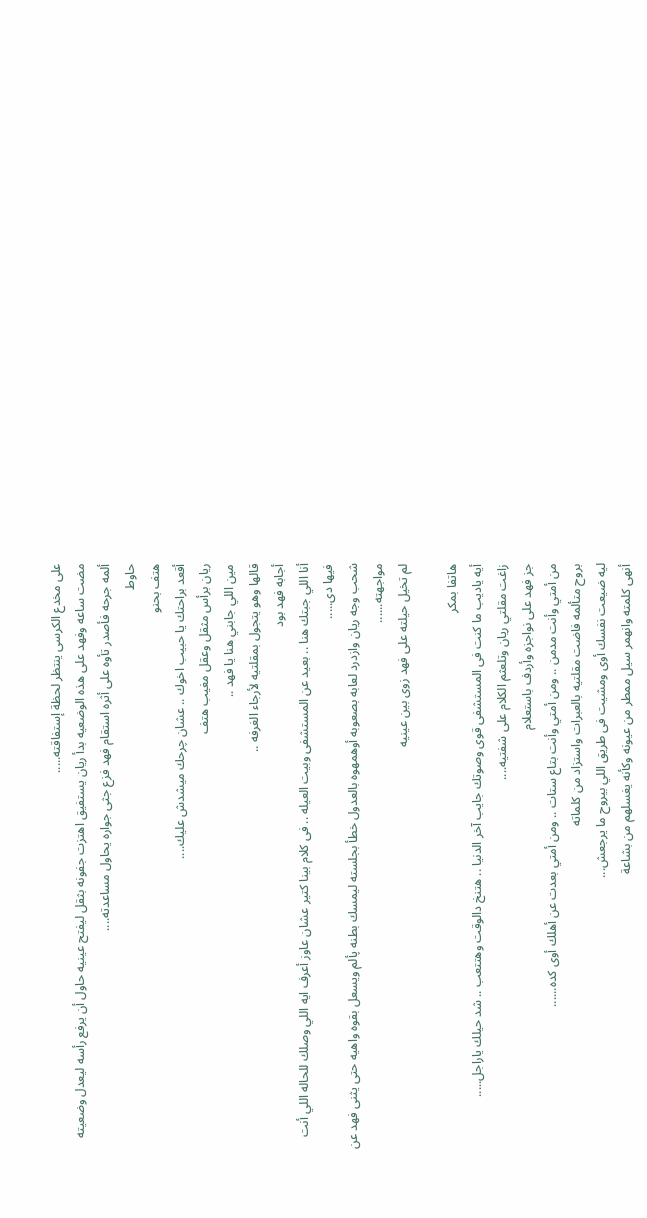على مخدع الكرسى ينتظر لحظة إستفاقته.....
مضت ساعه وفهد على هذه الوضعيه بدأ ريان يستفيق اهتزت جفونه بثقل ليفتح عينيه حاول أن يرفع رأسه ليعدل وضعيته ألمه جرحه فأصدر تأوه على أثره استقام فهد فزع جثى جواره يحاول مساعدته....
حاوط
هتف بحنو
أقعد براحتك يا حبيب اخوك .. عشان چرحك ميشدش عليك....
ريان برأس مثقل وعقل مغيب هتف
مين اللي جابني هنا يا فهد ..
قالها وهو يتجول بمقلتيه لأرجاء الغرفه ..
أجابه فهد بود
أنا اللي جبتك هنا .. بعيد عن المستشفى وبيت العيله .. فى كلام بينا كتير عشان عاوز أعرف ايه اللي وصلك للحاله اللي أنت فيها دى.....
شحب وجه ريان وازدرد لعابه بصعوبه أوهمهوه بالعدول خطأ بجلسته ليمسك بطنه پألم ويسعل بقوه واهيه حتى يثنى فهد عن مواجهته......
لم تخيل حيلته على فهد زوى بين عينيه

هاتفا بمكر
أيه ياديب ما كنت فى المستشفى قوى وصوتك جايب آخر الدنيا .. هتنخ دالوقت وهتتعب .. شد حيلك ياراجل.....
زاغت مقلتي ريان وتلعثم الكلام على شفتيه....
جز فهد على نواجزه وأردف باستعلام
من أمتي وأنت مدمن .. ومن أمتي وأنت بتاع ستات .. ومن أمتي بعدت عن أهلك أوى كده......
بروح متألمه فاضت مقلتيه بالعبرات واستزاد من كلماته
ليه ضيعت نفسك أوى ومشيت فى طريق اللي بيروح ما يرجعش...
أنهى كلمته وانهمر سيل ممطر من عيونه وكأنه يغسلهم من بشاعة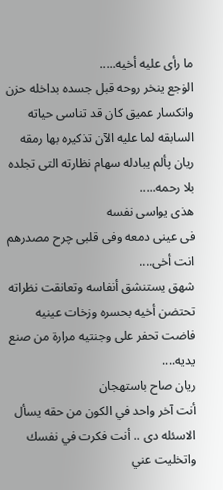ما رأى عليه أخيه.....
الۏجع ينخر روحه قبل جسده بداخله حزن وانكسار عميق كان قد تناسى حياته السابقه لما عليه الآن تذكيره بها رمقه ريان پألم يبادله سهام نظارته التى تجلده بلا رحمه.....
هذى يواسى نفسه
فى عينى دمعه وفى قلبى چرح مصدرهم انت أخى....
شهق يستنشق أنفاسه وتعانقت نظراته تحتضن أخيه بحسره وزخات عينيه فاضت تحفر على وجنتيه مرارة من صنع يديه....
ريان صاح باستهجان
أنت آخر واحد في الكون من حقه يسأل الاسئله دى .. أنت فكرت في نفسك واتخليت عني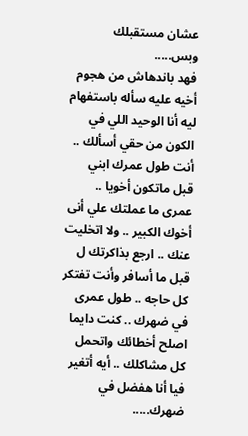عشان مستقبلك وبس.....
فهد باندهاش من هجوم أخيه عليه سأله باستفهام
ليه أنا الوحيد اللي في الكون من حقي أسألك .. أنت طول عمرك ابني قبل ماتكون أخويا .. عمرى ما عملتك علي أنى أخوك الكبير .. ولا اتخليت عنك .. ارجع بذاكرتك ل قبل ما أسافر وأنت تفتكر كل حاجه .. طول عمرى في ضهرك .. كنت دايما اصلح أخطائك واتحمل كل مشاكلك .. أيه أتغير فيا أنا هفضل في ضهرك.....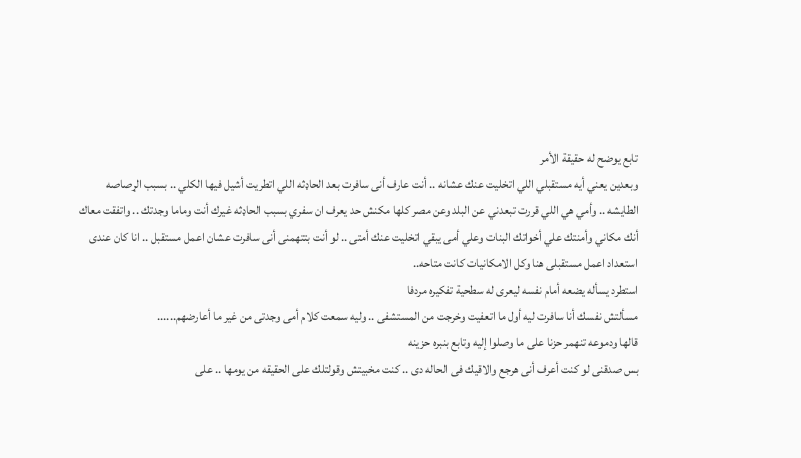تابع يوضح له حقيقة الأمر
وبعدين يعني أيه مستقبلي اللي اتخليت عنك عشانه .. أنت عارف أنى سافرت بعد الحاډثه اللي اتطريت أشيل فيها الكلي .. بسبب الړصاصه الطايشه .. وأمي هي اللي قررت تبعدني عن البلد وعن مصر كلها مكنش حد يعرف ان سفري بسبب الحاډثه غيرك أنت وماما وجدتك .. واتفقت معاك أنك مكاني وأمنتك علي أخواتك البنات وعلي أمى يبقي اتخليت عنك أمتى .. لو أنت بتتهمنى أنى سافرت عشان اعمل مستقبل .. انا كان عندى استعداد اعمل مستقبلى هنا وكل الامكانيات كانت متاحه..
استطرد يسأله يضعه أمام نفسه ليعرى له سطحية تفكيره مردفا
مسألتش نفسك أنا سافرت ليه أول ما اتعفيت وخرجت من المستشفى .. وليه سمعت كلام أمى وجدتى من غير ما أعارضهم......
قالها ودموعه تنهمر حزنا على ما وصلوا إليه وتابع بنبره حزينه
بس صدقنى لو كنت أعرف أنى هرجع والاقيك فى الحاله دى .. كنت مخبيتش وقولتلك على الحقيقه من يومها .. على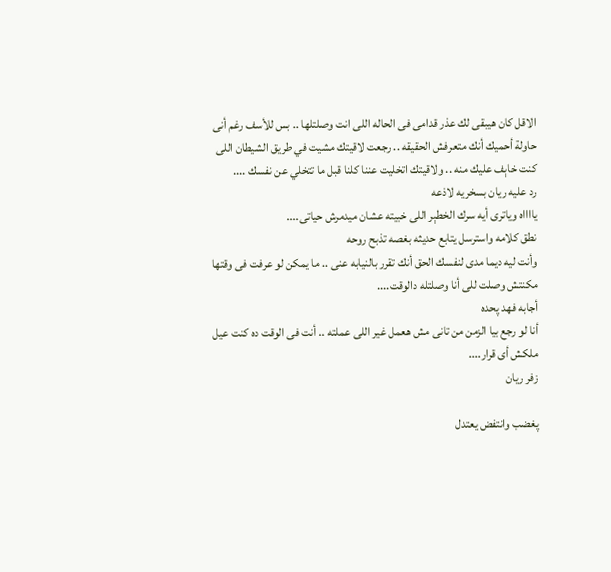الاقل كان هيبقى لك عذر قدامى فى الحاله اللى انت وصلتلها .. بس للأسف رغم أنى حاولة أحميك أنك متعرفش الحقيقه .. رجعت لاقيتك مشيت في طريق الشيطان اللى كنت خاېف عليك منه .. ولاقيتك اتخليت عننا كلنا قبل ما تتخلي عن نفسك ....
رد عليه ريان بسخريه لاذعه
يااااه وياترى أيه سرك الخطېر اللى خبيته عشان ميدمرش حياتى....
نطق كلامه واسترسل يتابع حديثه بغصه تذبح روحه
وأنت ليه ديما مدى لنفسك الحق أنك تقرر بالنيابه عنى .. ما يمكن لو عرفت فى وقتها مكنتش وصلت للى أنا وصلتله دالوقت....
أجابه فهد پحده
أنا لو رجع بيا الزمن من تانى مش هعمل غير اللى عملته .. أنت فى الوقت ده كنت عيل ملكش أى قرار....
زفر ريان

پغضب وانتفض يعتدل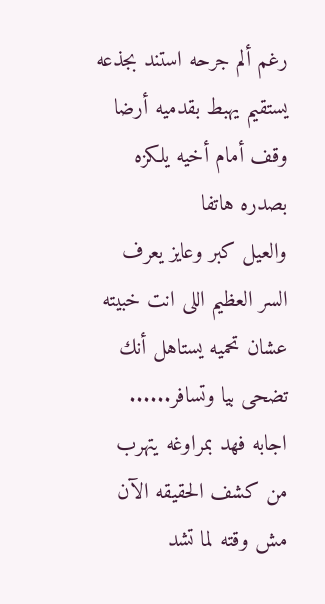رغم ألم جرحه استند بجذعه يستقيم يهبط بقدميه أرضا وقف أمام أخيه يلكزه بصدره هاتفا
والعيل كبر وعايز يعرف السر العظيم اللى انت خبيته عشان تحميه يستاهل أنك تضحى بيا وتسافر......
اجابه فهد بمراوغه يتهرب من كشف الحقيقه الآن
مش وقته لما تشد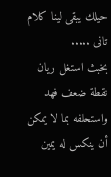حيلك يبقى لينا كلام تانى .....
بخبث استغل ريان نقطة ضعف فهد واستحلفه بما لا يمكن أن ينكس له يمين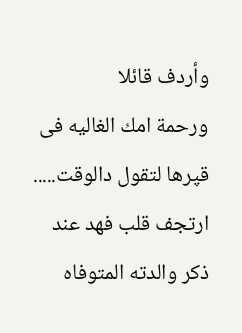وأردف قائلا
ورحمة امك الغاليه فى قپرها لتقول دالوقت.....
ارتجف قلب فهد عند ذكر والدته المتوفاه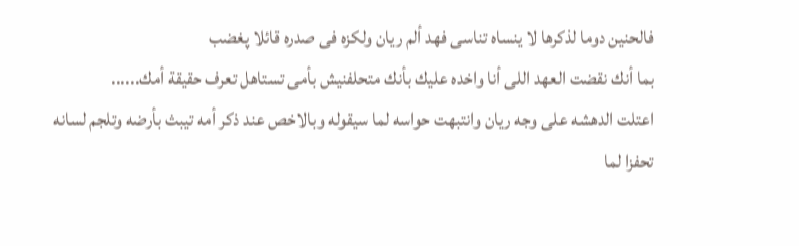فالحنين دوما لذكرها لا ينساه تناسى فهد ألم ريان ولكزه فى صدره قائلا پغضب
بما أنك نقضت العهد اللى أنا واخده عليك بأنك متحلفنيش بأمى تستاهل تعرف حقيقة أمك......
اعتلت الدهشه على وجه ريان وانتبهت حواسه لما سيقوله وبالاخص عند ذكر أمه تيبث بأرضه وتلجم لسانه تحفزا لما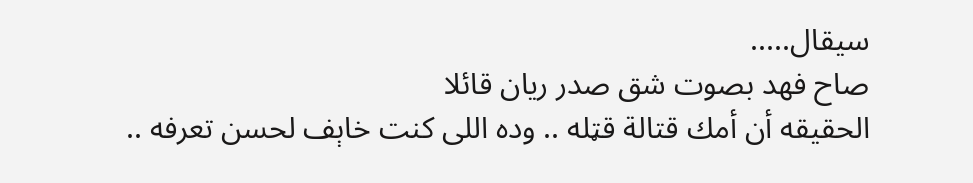سيقال.....
صاح فهد بصوت شق صدر ريان قائلا
الحقيقه أن أمك قتالة قټله .. وده اللى كنت خاېف لحسن تعرفه ..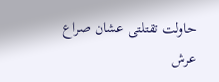حاولت تقتلتى عشان صراع عرش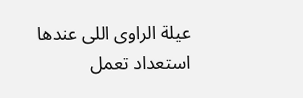عيلة الراوى اللى عندها استعداد تعمل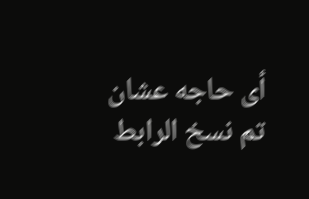أى حاجه عشان
تم نسخ الرابط